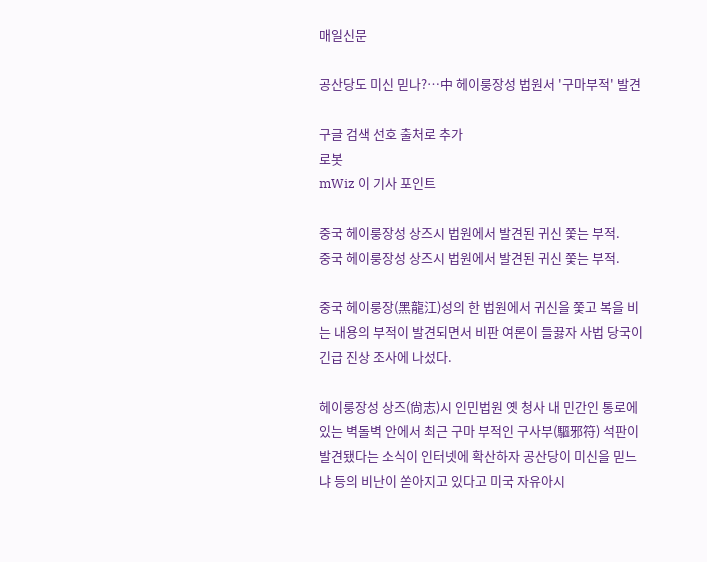매일신문

공산당도 미신 믿나?…中 헤이룽장성 법원서 '구마부적' 발견

구글 검색 선호 출처로 추가
로봇
mWiz 이 기사 포인트

중국 헤이룽장성 상즈시 법원에서 발견된 귀신 쫓는 부적.
중국 헤이룽장성 상즈시 법원에서 발견된 귀신 쫓는 부적.

중국 헤이룽장(黑龍江)성의 한 법원에서 귀신을 쫓고 복을 비는 내용의 부적이 발견되면서 비판 여론이 들끓자 사법 당국이 긴급 진상 조사에 나섰다.

헤이룽장성 상즈(尙志)시 인민법원 옛 청사 내 민간인 통로에 있는 벽돌벽 안에서 최근 구마 부적인 구사부(驅邪符) 석판이 발견됐다는 소식이 인터넷에 확산하자 공산당이 미신을 믿느냐 등의 비난이 쏟아지고 있다고 미국 자유아시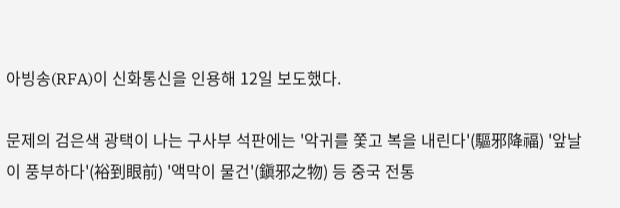아빙송(RFA)이 신화통신을 인용해 12일 보도했다.

문제의 검은색 광택이 나는 구사부 석판에는 '악귀를 쫓고 복을 내린다'(驅邪降福) '앞날이 풍부하다'(裕到眼前) '액막이 물건'(鎭邪之物) 등 중국 전통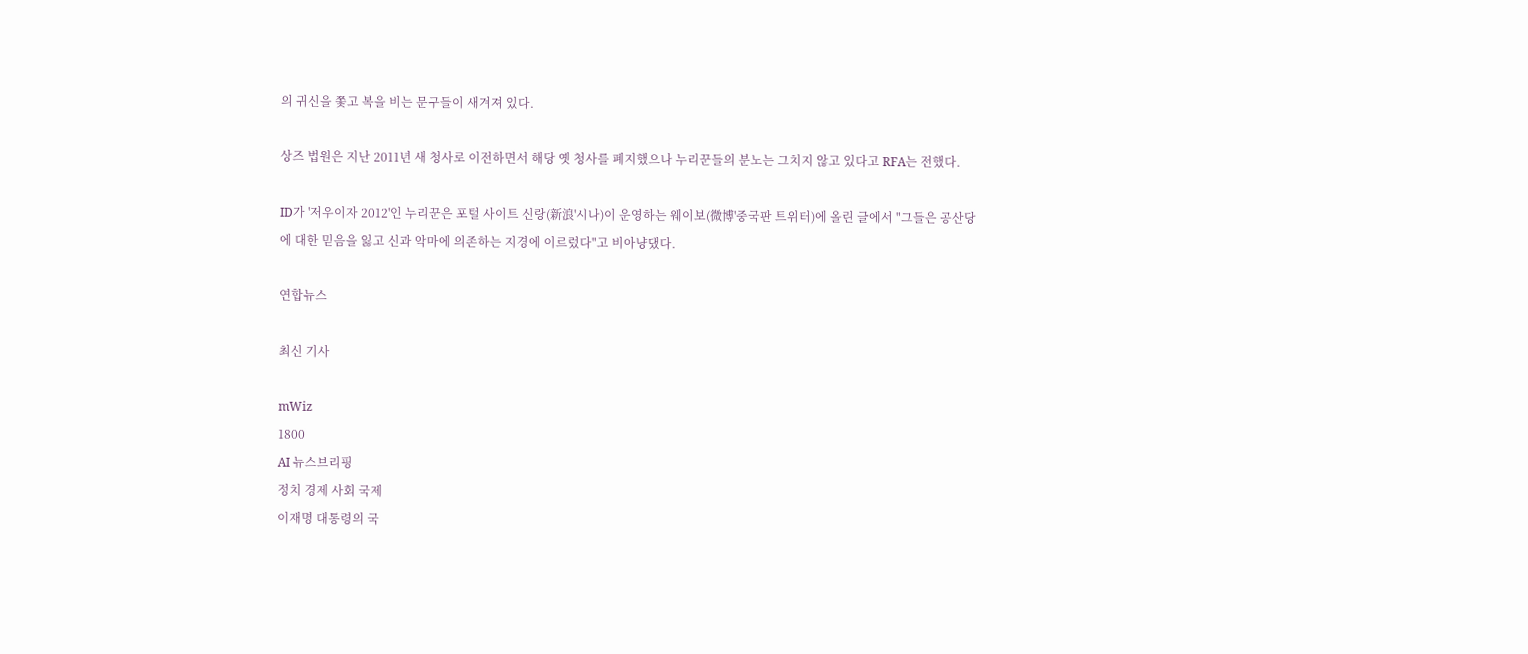의 귀신을 쫓고 복을 비는 문구들이 새겨져 있다.

상즈 법원은 지난 2011년 새 청사로 이전하면서 해당 옛 청사를 폐지했으나 누리꾼들의 분노는 그치지 않고 있다고 RFA는 전했다.

ID가 '저우이자 2012'인 누리꾼은 포털 사이트 신랑(新浪'시나)이 운영하는 웨이보(微博'중국판 트위터)에 올린 글에서 "그들은 공산당에 대한 믿음을 잃고 신과 악마에 의존하는 지경에 이르렀다"고 비아냥댔다.

연합뉴스

최신 기사

mWiz
1800
AI 뉴스브리핑
정치 경제 사회 국제
이재명 대통령의 국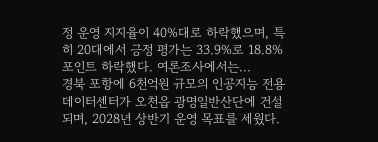정 운영 지지율이 40%대로 하락했으며, 특히 20대에서 긍정 평가는 33.9%로 18.8%포인트 하락했다. 여론조사에서는...
경북 포항에 6천억원 규모의 인공지능 전용 데이터센터가 오천읍 광명일반산단에 건설되며, 2028년 상반기 운영 목표를 세웠다.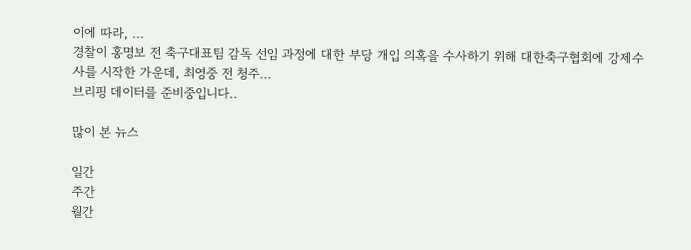이에 따라, ...
경찰이 홍명보 전 축구대표팀 감독 선임 과정에 대한 부당 개입 의혹을 수사하기 위해 대한축구협회에 강제수사를 시작한 가운데, 최영중 전 청주...
브리핑 데이터를 준비중입니다..

많이 본 뉴스

일간
주간
월간